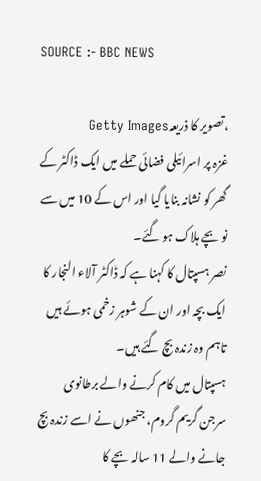SOURCE :- BBC NEWS

،تصویر کا ذریعہGetty Images
غزہ پر اسرائیلی فضائی حملے میں ایک ڈاکٹر کے گھر کو نشانہ بنایا گیا اور اس کے 10 میں سے نو بچے ہلاک ہو گئے۔
نصر ہسپتال کا کہنا ہے کہ ڈاکٹر آلاء النجار کا ایک بچہ اور ان کے شوہر زخمی ہوئے ہیں تاہم وہ زندہ بچ گئے ہیں۔
ہسپتال میں کام کرنے والے برطانوی سرجن گریم گروم، جنھوں نے اسے زندہ بچ جانے والے 11 سالہ بچے کا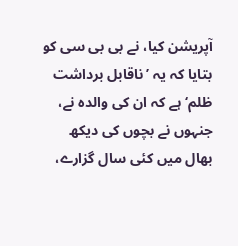آپریشن کیا، نے بی بی سی کو بتایا کہ یہ ’ناقابل برداشت ظلم‘ہے کہ ان کی والدہ نے، جنہوں نے بچوں کی دیکھ بھال میں کئی سال گزارے،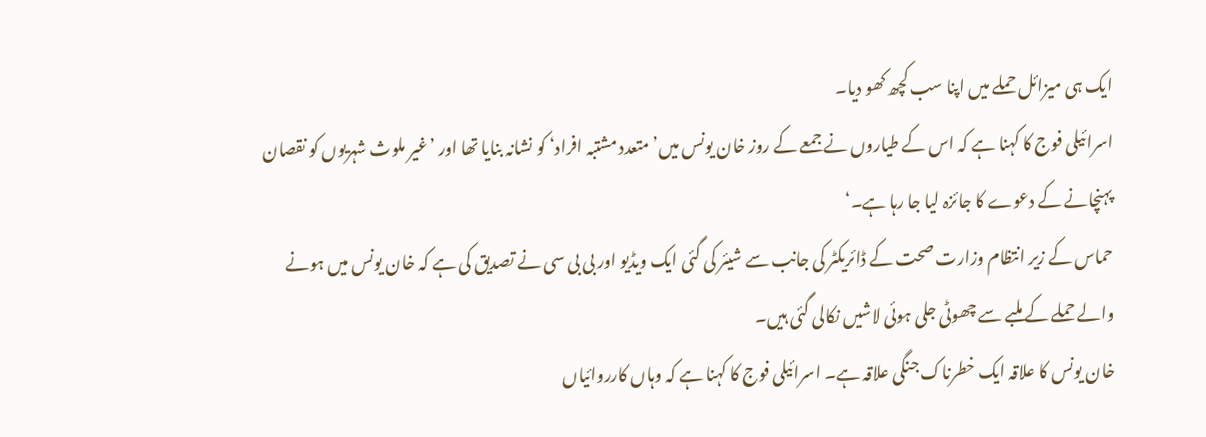ایک ہی میزائل حملے میں اپنا سب کچھ کھو دیا۔
اسرائیلی فوج کا کہنا ہے کہ اس کے طیاروں نے جمعے کے روز خان یونس میں’متعدد مشتبہ افراد‘ کو نشانہ بنایا تھا اور ’غیر ملوث شہریوں کو نقصان پہنچانے کے دعوے کا جائزہ لیا جا رہا ہے۔‘
حماس کے زیر انتظام وزارت صحت کے ڈائریکٹر کی جانب سے شیئر کی گئی ایک ویڈیو اور بی بی سی نے تصدیق کی ہے کہ خان یونس میں ہونے والے حملے کے ملبے سے چھوٹی جلی ہوئی لاشیں نکالی گئی ہیں۔
خان یونس کا علاقہ ایک خطرناک جنگی علاقہ ہے۔ اسرائیلی فوج کا کہنا ہے کہ وہاں کارروائیاں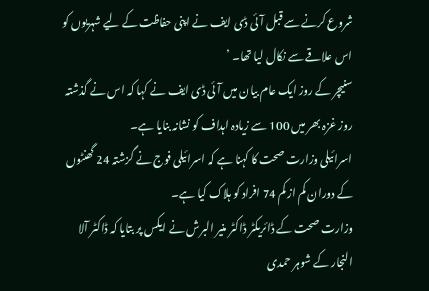شروع کرنے سے قبل آئی ڈی ایف نے اپنی حفاظت کے لیے شہریوں کو اس علاقے سے نکال لیا تھا۔ ’
سنیچر کے روز ایک عام بیان میں آئی ڈی ایف نے کہا کہ اس نے گذشتہ روز غزہ بھر میں 100 سے زیادہ اہداف کو نشانہ بنایا ہے۔
اسرائیلی وزارت صحت کا کہنا ہے کہ اسرائیلی فوج نے گزشتہ 24 گھنٹوں کے دوران کم از کم 74 افراد کو ہلاک کیا ہے۔
وزارت صحت کے ڈائریکٹر ڈاکٹر منیر البرش نے ایکس پر بتایا کہ ڈاکٹر آلا النجار کے شوہر حمدی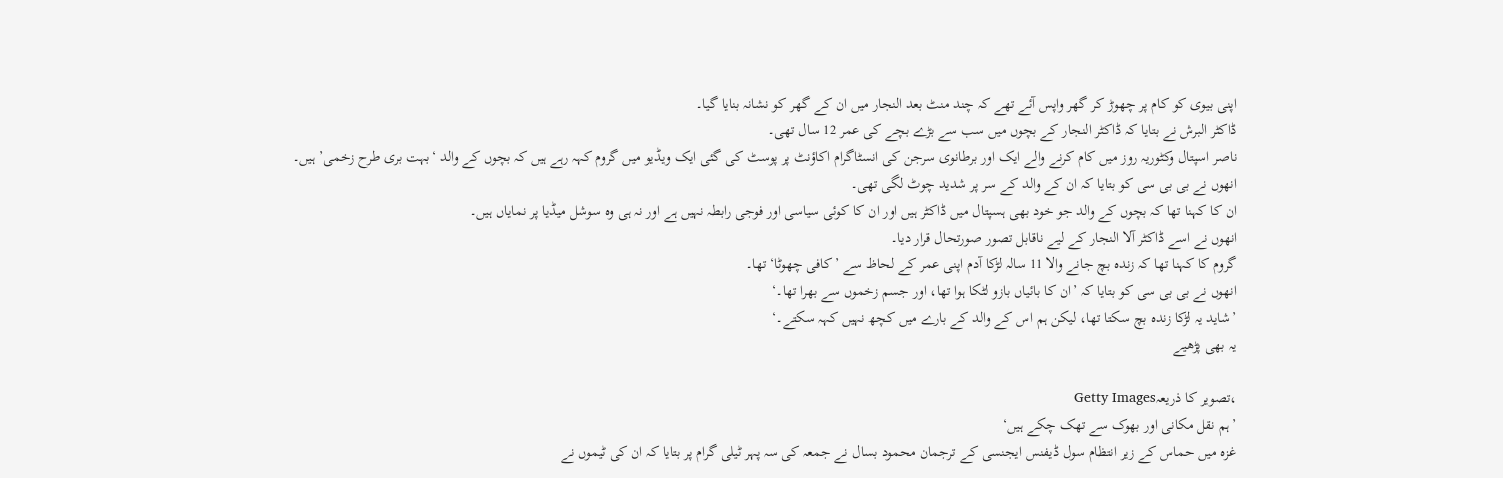اپنی بیوی کو کام پر چھوڑ کر گھر واپس آئے تھے کہ چند منٹ بعد النجار میں ان کے گھر کو نشانہ بنایا گیا۔
ڈاکٹر البرش نے بتایا کہ ڈاکٹر النجار کے بچوں میں سب سے بڑے بچے کی عمر 12 سال تھی۔
ناصر اسپتال وکٹوریہ روز میں کام کرنے والے ایک اور برطانوی سرجن کی انسٹاگرام اکاؤنٹ پر پوسٹ کی گئی ایک ویڈیو میں گروم کہہ رہے ہیں کہ بچوں کے والد ‘بہت بری طرح زخمی’ ہیں۔
انھوں نے بی بی سی کو بتایا کہ ان کے والد کے سر پر شدید چوٹ لگی تھی۔
ان کا کہنا تھا کہ بچوں کے والد جو خود بھی ہسپتال میں ڈاکٹر ہیں اور ان کا کوئی سیاسی اور فوجی رابطہ نہیں ہے اور نہ ہی وہ سوشل میڈیا پر نمایاں ہیں۔
انھوں نے اسے ڈاکٹر آلا النجار کے لیے ناقابل تصور صورتحال قرار دیا۔
گروم کا کہنا تھا کہ زندہ بچ جانے والا 11 سالہ لڑکا آدم اپنی عمر کے لحاظ سے ’کافی چھوٹا‘ تھا۔
انھوں نے بی بی سی کو بتایا کہ ’ان کا بائیاں بازو لٹکا ہوا تھا، اور جسم زخموں سے بھرا تھا۔‘
’شاید یہ لڑکا زندہ بچ سکتا تھا، لیکن ہم اس کے والد کے بارے میں کچھ نہیں کہہ سکتے۔‘
یہ بھی پڑھیے

،تصویر کا ذریعہGetty Images
’ہم نقل مکانی اور بھوک سے تھک چکے ہیں‘
غزہ میں حماس کے زیر انتظام سول ڈیفنس ایجنسی کے ترجمان محمود بسال نے جمعہ کی سہ پہر ٹیلی گرام پر بتایا کہ ان کی ٹیموں نے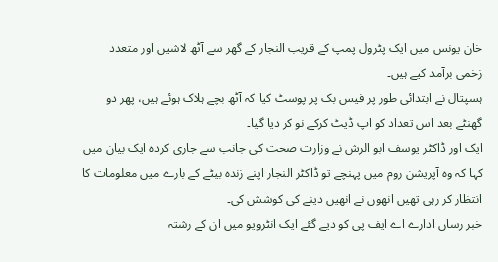خان یونس میں ایک پٹرول پمپ کے قریب النجار کے گھر سے آٹھ لاشیں اور متعدد زخمی برآمد کیے ہیں۔
ہسپتال نے ابتدائی طور پر فیس بک پر پوسٹ کیا کہ آٹھ بچے ہلاک ہوئے ہیں، پھر دو گھنٹے بعد اس تعداد کو اپ ڈیٹ کرکے نو کر دیا گیا۔
ایک اور ڈاکٹر یوسف ابو الرش نے وزارت صحت کی جانب سے جاری کردہ ایک بیان میں کہا کہ وہ آپریشن روم میں پہنچے تو ڈاکٹر النجار اپنے زندہ بیٹے کے بارے میں معلومات کا انتظار کر رہی تھیں انھوں نے انھیں دینے کی کوشش کی۔
خبر رساں ادارے اے ایف پی کو دیے گئے ایک انٹرویو میں ان کے رشتہ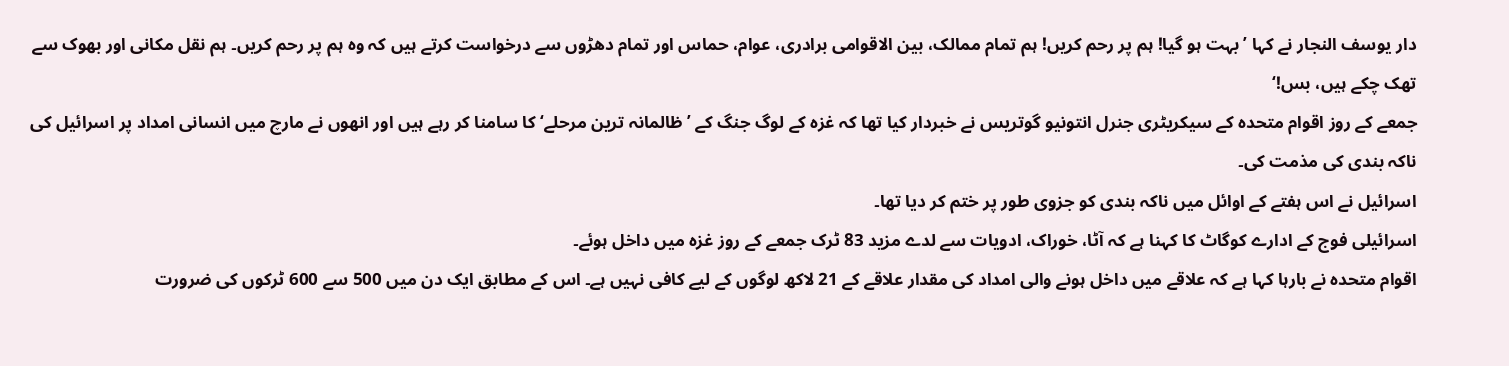دار یوسف النجار نے کہا ’بہت ہو گیا! ہم پر رحم کریں! ہم تمام ممالک، بین الاقوامی برادری، عوام، حماس اور تمام دھڑوں سے درخواست کرتے ہیں کہ وہ ہم پر رحم کریں۔ ہم نقل مکانی اور بھوک سے تھک چکے ہیں، بس!‘
جمعے کے روز اقوام متحدہ کے سیکریٹری جنرل انتونیو گوتریس نے خبردار کیا تھا کہ غزہ کے لوگ جنگ کے ’ظالمانہ ترین مرحلے‘ کا سامنا کر رہے ہیں اور انھوں نے مارچ میں انسانی امداد پر اسرائیل کی ناکہ بندی کی مذمت کی۔
اسرائیل نے اس ہفتے کے اوائل میں ناکہ بندی کو جزوی طور پر ختم کر دیا تھا۔
اسرائیلی فوج کے ادارے کوگاٹ کا کہنا ہے کہ آٹا، خوراک، ادویات سے لدے مزید 83 ٹرک جمعے کے روز غزہ میں داخل ہوئے۔
اقوام متحدہ نے بارہا کہا ہے کہ علاقے میں داخل ہونے والی امداد کی مقدار علاقے کے 21 لاکھ لوگوں کے لیے کافی نہیں ہے۔ اس کے مطابق ایک دن میں 500 سے 600 ٹرکوں کی ضرورت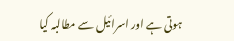ہوتی ہے اور اسرائیل سے مطالبہ کیا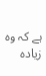ہے کہ وہ زیادہ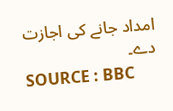امداد جانے کی اجازت دے۔
SOURCE : BBC